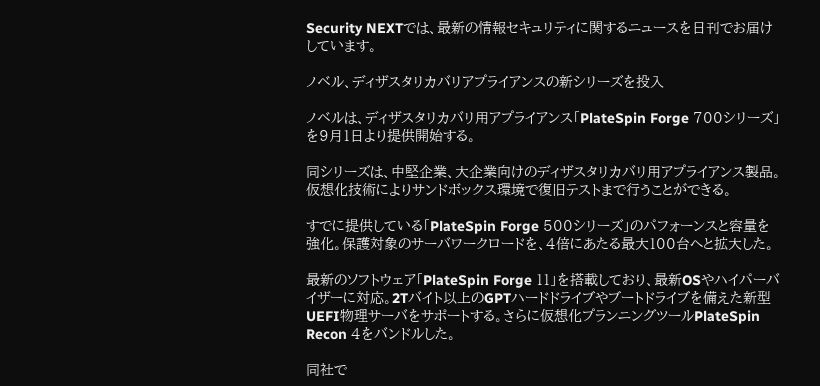Security NEXTでは、最新の情報セキュリティに関するニュースを日刊でお届けしています。

ノベル、ディザスタリカバリアプライアンスの新シリーズを投入

ノベルは、ディザスタリカバリ用アプライアンス「PlateSpin Forge 700シリーズ」を9月1日より提供開始する。

同シリーズは、中堅企業、大企業向けのディザスタリカバリ用アプライアンス製品。仮想化技術によりサンドボックス環境で復旧テストまで行うことができる。

すでに提供している「PlateSpin Forge 500シリーズ」のパフォーンスと容量を強化。保護対象のサーバワークロードを、4倍にあたる最大100台へと拡大した。

最新のソフトウェア「PlateSpin Forge 11」を搭載しており、最新OSやハイパーバイザーに対応。2Tバイト以上のGPTハードドライブやブートドライブを備えた新型UEFI物理サーバをサポートする。さらに仮想化プランニングツールPlateSpin Recon 4をバンドルした。

同社で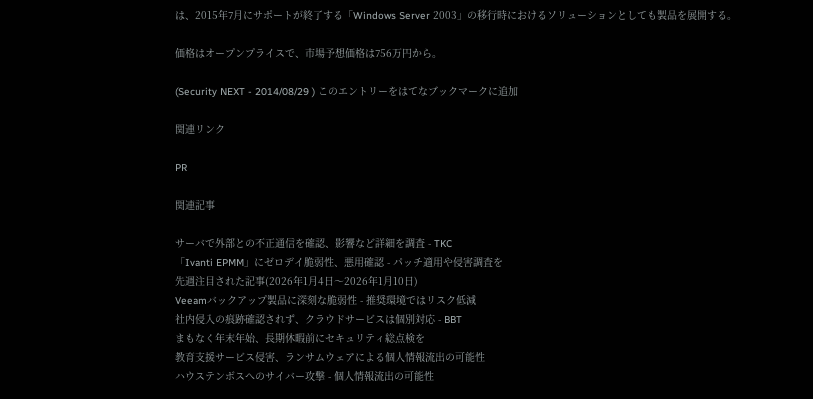は、2015年7月にサポートが終了する「Windows Server 2003」の移行時におけるソリューションとしても製品を展開する。

価格はオープンプライスで、市場予想価格は756万円から。

(Security NEXT - 2014/08/29 ) このエントリーをはてなブックマークに追加

関連リンク

PR

関連記事

サーバで外部との不正通信を確認、影響など詳細を調査 - TKC
「Ivanti EPMM」にゼロデイ脆弱性、悪用確認 - パッチ適用や侵害調査を
先週注目された記事(2026年1月4日〜2026年1月10日)
Veeamバックアップ製品に深刻な脆弱性 - 推奨環境ではリスク低減
社内侵入の痕跡確認されず、クラウドサービスは個別対応 - BBT
まもなく年末年始、長期休暇前にセキュリティ総点検を
教育支援サービス侵害、ランサムウェアによる個人情報流出の可能性
ハウステンボスへのサイバー攻撃 - 個人情報流出の可能性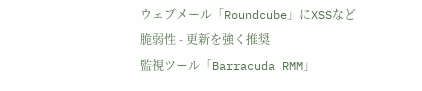ウェブメール「Roundcube」にXSSなど脆弱性 - 更新を強く推奨
監視ツール「Barracuda RMM」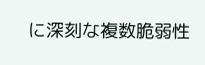に深刻な複数脆弱性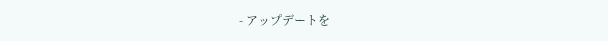- アップデートを